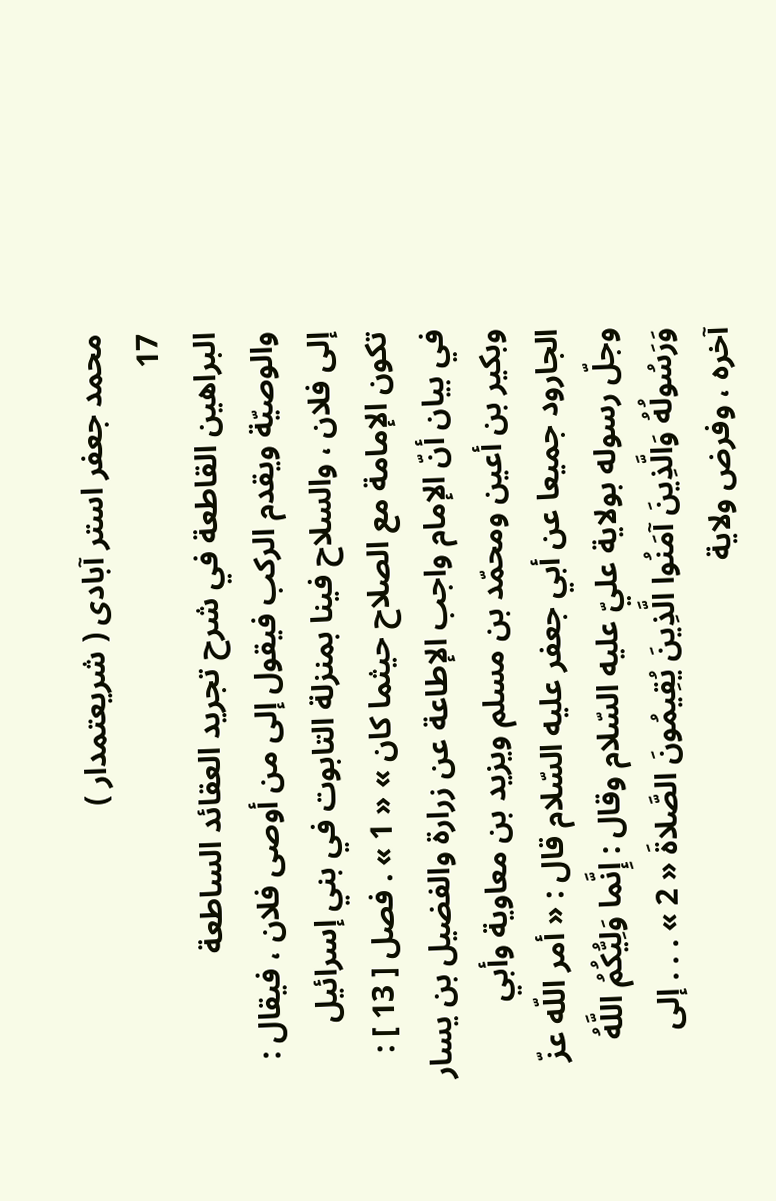محمد جعفر استر آبادى ( شريعتمدار )
17
البراهين القاطعة في شرح تجريد العقائد الساطعة
والوصيّة ويقدم الركب فيقول إلى من أوصى فلان ، فيقال : إلى فلان ، والسلاح فينا بمنزلة التابوت في بني إسرائيل تكون الإمامة مع الصلاح حيثما كان » « 1 » . فصل [ 13 ] : في بيان أنّ الإمام واجب الإطاعة عن زرارة والفضيل بن يسار وبكير بن أعين ومحمّد بن مسلم ويزيد بن معاوية وأبي الجارود جميعا عن أبي جعفر عليه السّلام قال : « أمر اللّه عزّ وجلّ رسوله بولاية عليّ عليه السّلام وقال : إِنَّما وَلِيُّكُمُ اللَّهُ وَرَسُولُهُ وَالَّذِينَ آمَنُوا الَّذِينَ يُقِيمُونَ الصَّلاةَ « 2 » . . . إلى آخره ، وفرض ولاية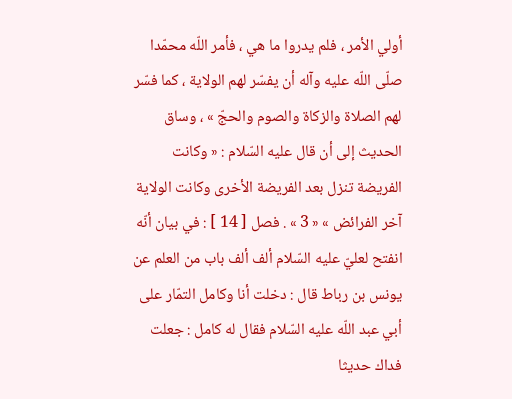أولي الأمر ، فلم يدروا ما هي ، فأمر اللّه محمّدا صلّى اللّه عليه وآله أن يفسّر لهم الولاية ، كما فسّر لهم الصلاة والزكاة والصوم والحجّ » ، وساق الحديث إلى أن قال عليه السّلام : « وكانت الفريضة تنزل بعد الفريضة الأخرى وكانت الولاية آخر الفرائض » « 3 » . فصل [ 14 ] : في بيان أنّه انفتح لعليّ عليه السّلام ألف ألف باب من العلم عن يونس بن رباط قال : دخلت أنا وكامل التمّار على أبي عبد اللّه عليه السّلام فقال له كامل : جعلت فداك حديثا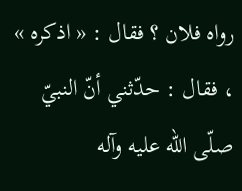رواه فلان ؟ فقال : « اذكره » ، فقال : حدّثني أنّ النبيّ صلّى اللّه عليه وآله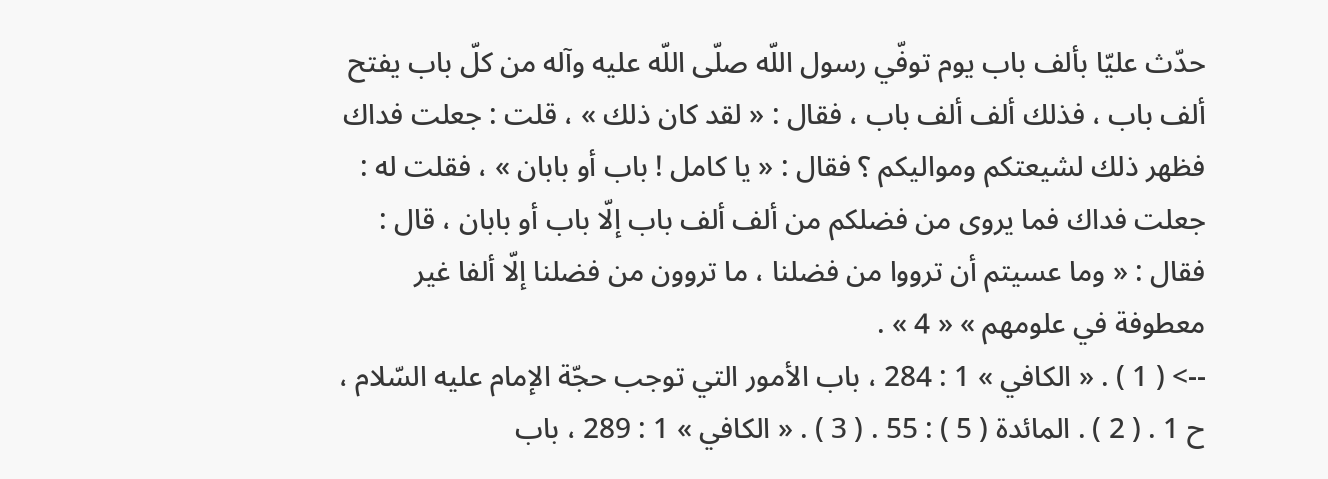حدّث عليّا بألف باب يوم توفّي رسول اللّه صلّى اللّه عليه وآله من كلّ باب يفتح ألف باب ، فذلك ألف ألف باب ، فقال : « لقد كان ذلك » ، قلت : جعلت فداك فظهر ذلك لشيعتكم ومواليكم ؟ فقال : « يا كامل ! باب أو بابان » ، فقلت له : جعلت فداك فما يروى من فضلكم من ألف ألف باب إلّا باب أو بابان ، قال : فقال : « وما عسيتم أن ترووا من فضلنا ، ما تروون من فضلنا إلّا ألفا غير معطوفة في علومهم » « 4 » .
--> ( 1 ) . « الكافي » 1 : 284 ، باب الأمور التي توجب حجّة الإمام عليه السّلام ، ح 1 . ( 2 ) . المائدة ( 5 ) : 55 . ( 3 ) . « الكافي » 1 : 289 ، باب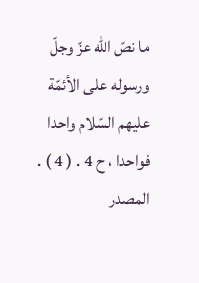ما نصّ اللّه عزّ وجلّ ورسوله على الأئمّة عليهم السّلام واحدا فواحدا ، ح 4 . ( 4 ) . المصدر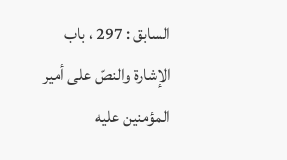السابق : 297 ، باب الإشارة والنصّ على أمير المؤمنين عليه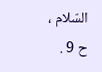السّلام ، ح 9 .